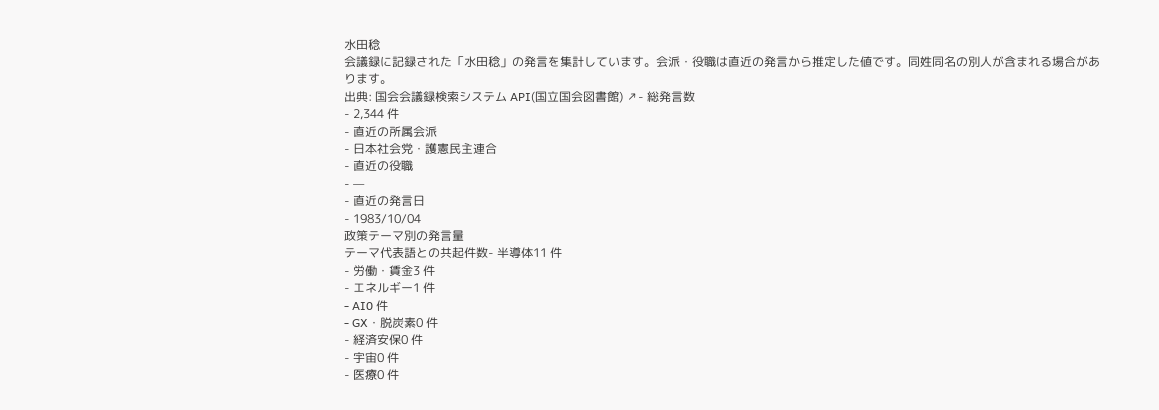水田稔
会議録に記録された「水田稔」の発言を集計しています。会派・役職は直近の発言から推定した値です。同姓同名の別人が含まれる場合があります。
出典: 国会会議録検索システム API(国立国会図書館) ↗- 総発言数
- 2,344 件
- 直近の所属会派
- 日本社会党・護憲民主連合
- 直近の役職
- —
- 直近の発言日
- 1983/10/04
政策テーマ別の発言量
テーマ代表語との共起件数- 半導体11 件
- 労働・賃金3 件
- エネルギー1 件
- AI0 件
- GX・脱炭素0 件
- 経済安保0 件
- 宇宙0 件
- 医療0 件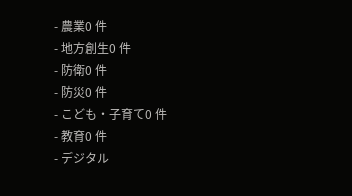- 農業0 件
- 地方創生0 件
- 防衛0 件
- 防災0 件
- こども・子育て0 件
- 教育0 件
- デジタル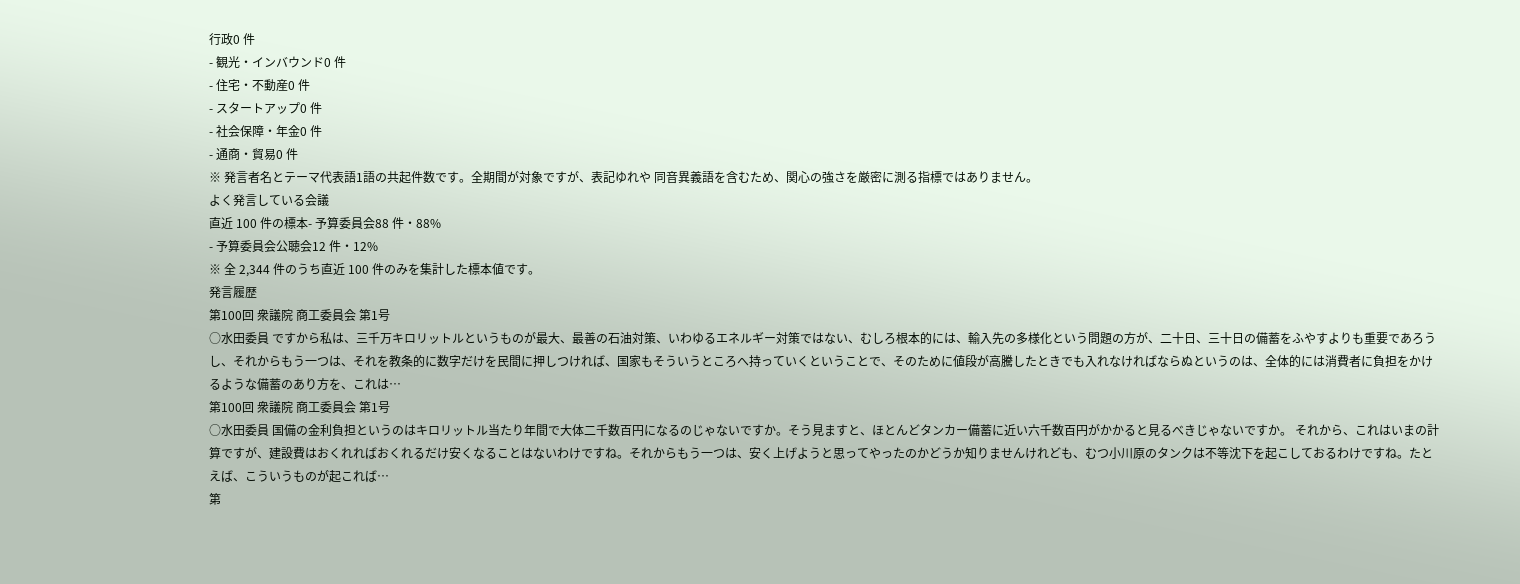行政0 件
- 観光・インバウンド0 件
- 住宅・不動産0 件
- スタートアップ0 件
- 社会保障・年金0 件
- 通商・貿易0 件
※ 発言者名とテーマ代表語1語の共起件数です。全期間が対象ですが、表記ゆれや 同音異義語を含むため、関心の強さを厳密に測る指標ではありません。
よく発言している会議
直近 100 件の標本- 予算委員会88 件・88%
- 予算委員会公聴会12 件・12%
※ 全 2,344 件のうち直近 100 件のみを集計した標本値です。
発言履歴
第100回 衆議院 商工委員会 第1号
○水田委員 ですから私は、三千万キロリットルというものが最大、最善の石油対策、いわゆるエネルギー対策ではない、むしろ根本的には、輸入先の多様化という問題の方が、二十日、三十日の備蓄をふやすよりも重要であろうし、それからもう一つは、それを教条的に数字だけを民間に押しつければ、国家もそういうところへ持っていくということで、そのために値段が高騰したときでも入れなければならぬというのは、全体的には消費者に負担をかけるような備蓄のあり方を、これは…
第100回 衆議院 商工委員会 第1号
○水田委員 国備の金利負担というのはキロリットル当たり年間で大体二千数百円になるのじゃないですか。そう見ますと、ほとんどタンカー備蓄に近い六千数百円がかかると見るべきじゃないですか。 それから、これはいまの計算ですが、建設費はおくれればおくれるだけ安くなることはないわけですね。それからもう一つは、安く上げようと思ってやったのかどうか知りませんけれども、むつ小川原のタンクは不等沈下を起こしておるわけですね。たとえば、こういうものが起これば…
第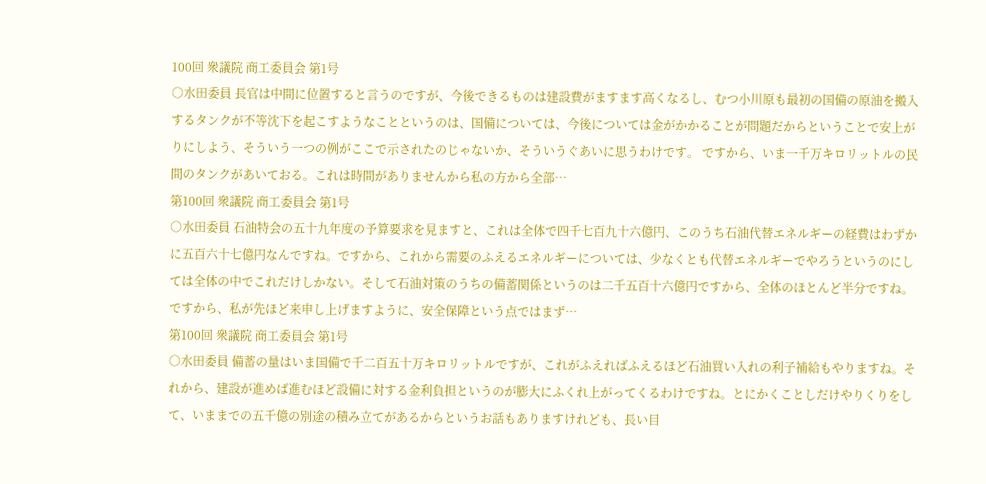100回 衆議院 商工委員会 第1号
○水田委員 長官は中間に位置すると言うのですが、今後できるものは建設費がますます高くなるし、むつ小川原も最初の国備の原油を搬入するタンクが不等沈下を起こすようなことというのは、国備については、今後については金がかかることが問題だからということで安上がりにしよう、そういう一つの例がここで示されたのじゃないか、そういうぐあいに思うわけです。 ですから、いま一千万キロリットルの民間のタンクがあいておる。これは時間がありませんから私の方から全部…
第100回 衆議院 商工委員会 第1号
○水田委員 石油特会の五十九年度の予算要求を見ますと、これは全体で四千七百九十六億円、このうち石油代替エネルギーの経費はわずかに五百六十七億円なんですね。ですから、これから需要のふえるエネルギーについては、少なくとも代替エネルギーでやろうというのにしては全体の中でこれだけしかない。そして石油対策のうちの備蓄関係というのは二千五百十六億円ですから、全体のほとんど半分ですね。ですから、私が先ほど来申し上げますように、安全保障という点ではまず…
第100回 衆議院 商工委員会 第1号
○水田委員 備蓄の量はいま国備で千二百五十万キロリットルですが、これがふえればふえるほど石油買い入れの利子補給もやりますね。それから、建設が進めば進むほど設備に対する金利負担というのが膨大にふくれ上がってくるわけですね。とにかくことしだけやりくりをして、いままでの五千億の別途の積み立てがあるからというお話もありますけれども、長い目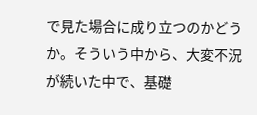で見た場合に成り立つのかどうか。そういう中から、大変不況が続いた中で、基礎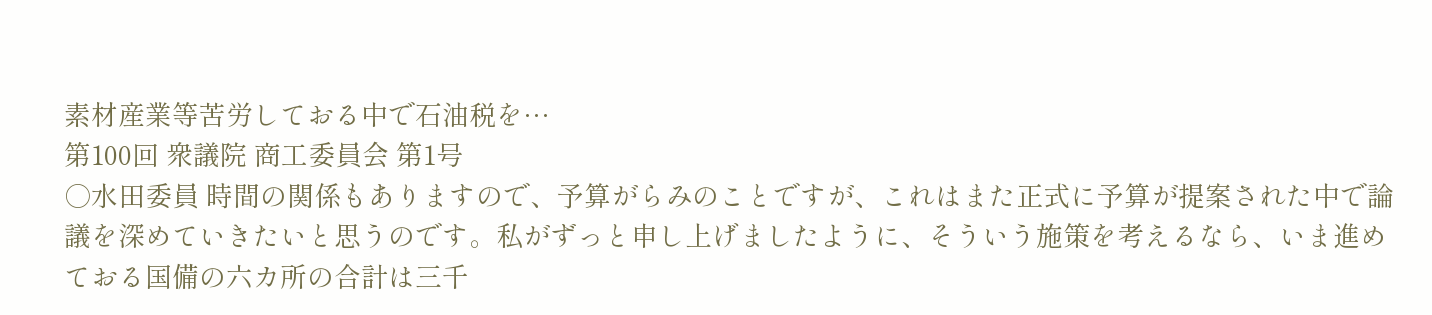素材産業等苦労しておる中で石油税を…
第100回 衆議院 商工委員会 第1号
○水田委員 時間の関係もありますので、予算がらみのことですが、これはまた正式に予算が提案された中で論議を深めていきたいと思うのです。私がずっと申し上げましたように、そういう施策を考えるなら、いま進めておる国備の六カ所の合計は三千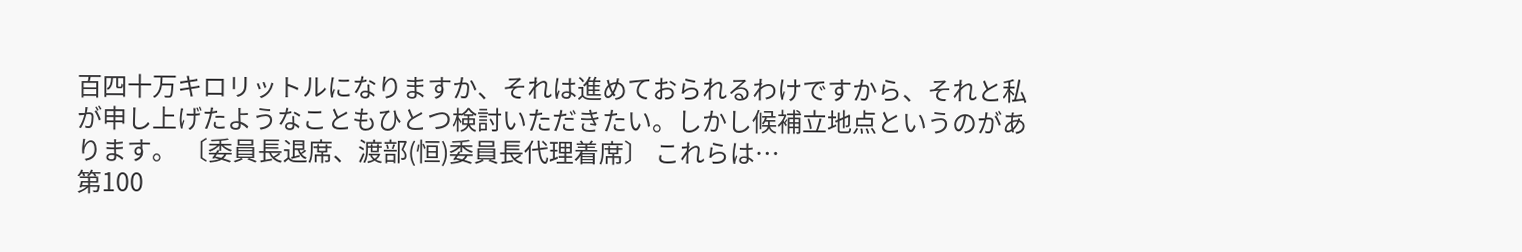百四十万キロリットルになりますか、それは進めておられるわけですから、それと私が申し上げたようなこともひとつ検討いただきたい。しかし候補立地点というのがあります。 〔委員長退席、渡部(恒)委員長代理着席〕 これらは…
第100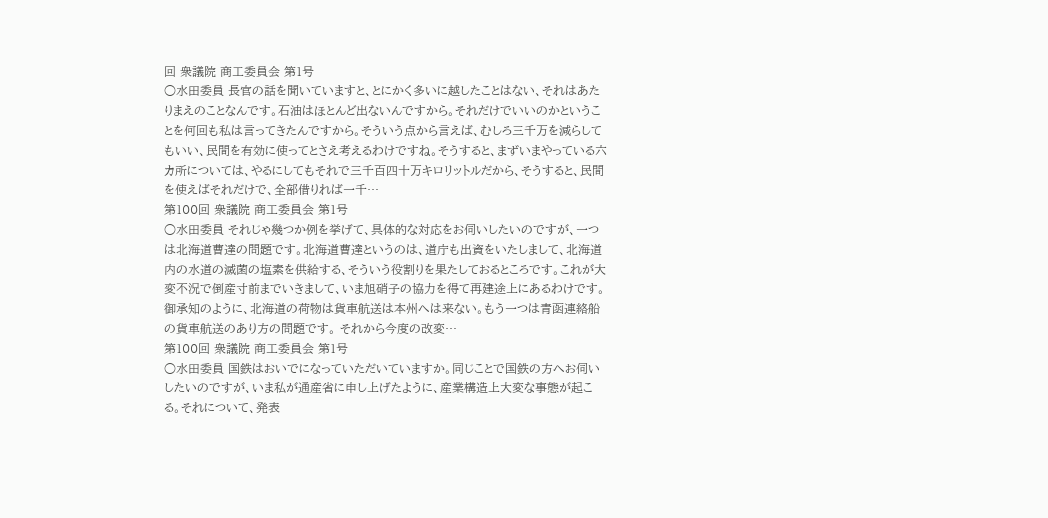回 衆議院 商工委員会 第1号
○水田委員 長官の話を聞いていますと、とにかく多いに越したことはない、それはあたりまえのことなんです。石油はほとんど出ないんですから。それだけでいいのかということを何回も私は言ってきたんですから。そういう点から言えば、むしろ三千万を減らしてもいい、民間を有効に使ってとさえ考えるわけですね。そうすると、まずいまやっている六カ所については、やるにしてもそれで三千百四十万キロリットルだから、そうすると、民間を使えばそれだけで、全部借りれば一千…
第100回 衆議院 商工委員会 第1号
○水田委員 それじゃ幾つか例を挙げて、具体的な対応をお伺いしたいのですが、一つは北海道曹達の問題です。北海道曹達というのは、道庁も出資をいたしまして、北海道内の水道の滅菌の塩素を供給する、そういう役割りを果たしておるところです。これが大変不況で倒産寸前までいきまして、いま旭硝子の協力を得て再建途上にあるわけです。御承知のように、北海道の荷物は貨車航送は本州へは来ない。もう一つは青函連絡船の貨車航送のあり方の問題です。 それから今度の改変…
第100回 衆議院 商工委員会 第1号
○水田委員 国鉄はおいでになっていただいていますか。同じことで国鉄の方へお伺いしたいのですが、いま私が通産省に申し上げたように、産業構造上大変な事態が起こる。それについて、発表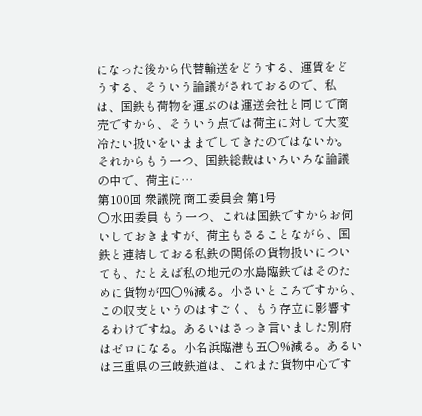になった後から代替輸送をどうする、運賃をどうする、そういう論議がされておるので、私は、国鉄も荷物を運ぶのは運送会社と同じで商売ですから、そういう点では荷主に対して大変冷たい扱いをいままでしてきたのではないか。それからもう一つ、国鉄総裁はいろいろな論議の中で、荷主に…
第100回 衆議院 商工委員会 第1号
○水田委員 もう一つ、これは国鉄ですからお伺いしておきますが、荷主もさることながら、国鉄と連結しておる私鉄の関係の貨物扱いについても、たとえば私の地元の水島臨鉄ではそのために貨物が四〇%減る。小さいところですから、この収支というのはすごく、もう存立に影響するわけですね。あるいはさっき言いました別府はゼロになる。小名浜臨港も五〇%減る。あるいは三重県の三岐鉄道は、これまた貨物中心です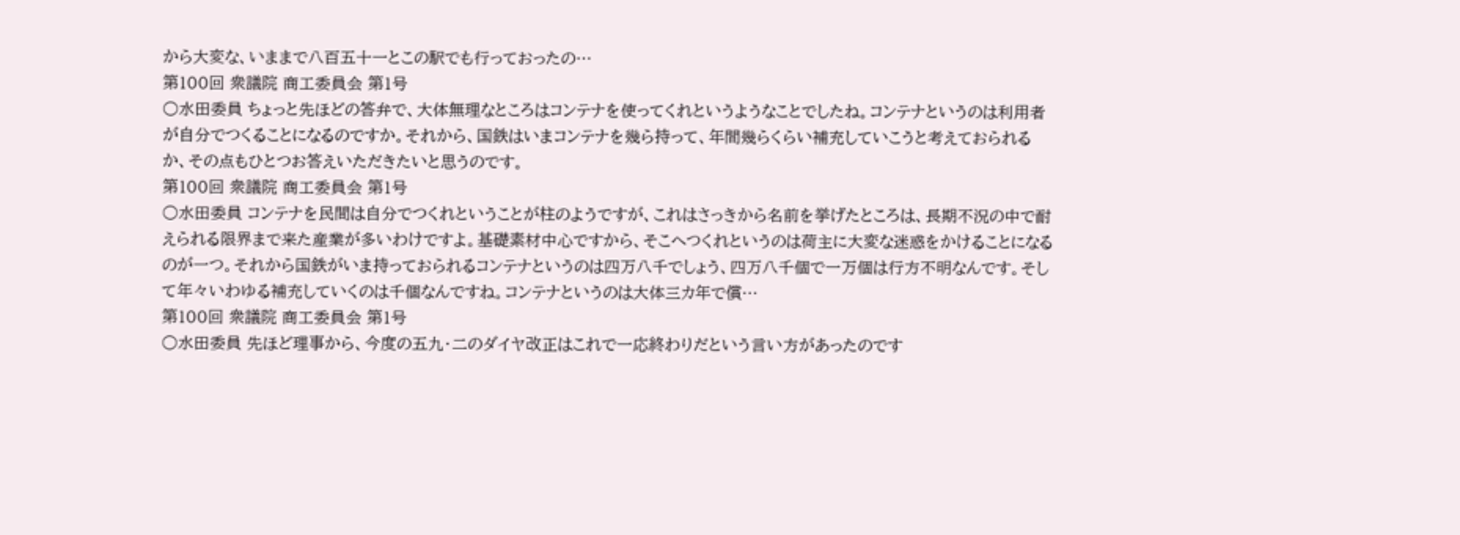から大変な、いままで八百五十一とこの駅でも行っておったの…
第100回 衆議院 商工委員会 第1号
○水田委員 ちょっと先ほどの答弁で、大体無理なところはコンテナを使ってくれというようなことでしたね。コンテナというのは利用者が自分でつくることになるのですか。それから、国鉄はいまコンテナを幾ら持って、年間幾らくらい補充していこうと考えておられるか、その点もひとつお答えいただきたいと思うのです。
第100回 衆議院 商工委員会 第1号
○水田委員 コンテナを民間は自分でつくれということが柱のようですが、これはさっきから名前を挙げたところは、長期不況の中で耐えられる限界まで来た産業が多いわけですよ。基礎素材中心ですから、そこへつくれというのは荷主に大変な迷惑をかけることになるのが一つ。それから国鉄がいま持っておられるコンテナというのは四万八千でしょう、四万八千個で一万個は行方不明なんです。そして年々いわゆる補充していくのは千個なんですね。コンテナというのは大体三カ年で償…
第100回 衆議院 商工委員会 第1号
○水田委員 先ほど理事から、今度の五九・二のダイヤ改正はこれで一応終わりだという言い方があったのです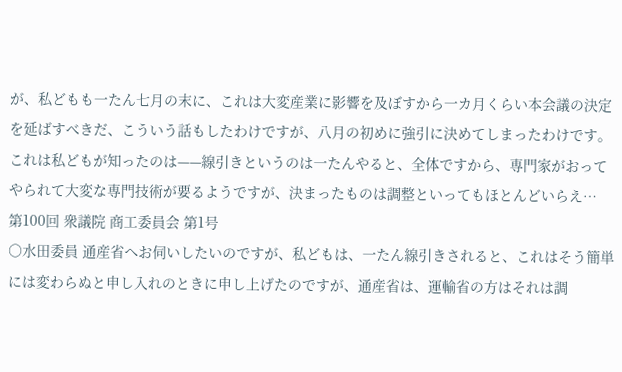が、私どもも一たん七月の末に、これは大変産業に影響を及ぼすから一カ月くらい本会議の決定を延ばすべきだ、こういう話もしたわけですが、八月の初めに強引に決めてしまったわけです。これは私どもが知ったのは——線引きというのは一たんやると、全体ですから、専門家がおってやられて大変な専門技術が要るようですが、決まったものは調整といってもほとんどいらえ…
第100回 衆議院 商工委員会 第1号
○水田委員 通産省へお伺いしたいのですが、私どもは、一たん線引きされると、これはそう簡単には変わらぬと申し入れのときに申し上げたのですが、通産省は、運輸省の方はそれは調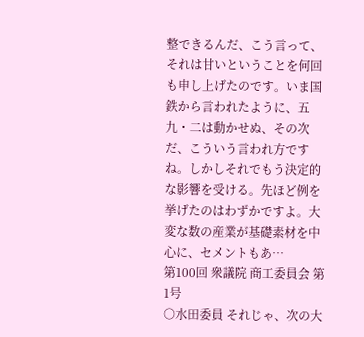整できるんだ、こう言って、それは甘いということを何回も申し上げたのです。いま国鉄から言われたように、五九・二は動かせぬ、その次だ、こういう言われ方ですね。しかしそれでもう決定的な影響を受ける。先ほど例を挙げたのはわずかですよ。大変な数の産業が基礎素材を中心に、セメントもあ…
第100回 衆議院 商工委員会 第1号
○水田委員 それじゃ、次の大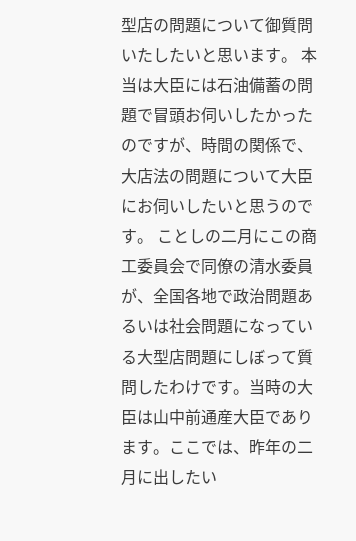型店の問題について御質問いたしたいと思います。 本当は大臣には石油備蓄の問題で冒頭お伺いしたかったのですが、時間の関係で、大店法の問題について大臣にお伺いしたいと思うのです。 ことしの二月にこの商工委員会で同僚の清水委員が、全国各地で政治問題あるいは社会問題になっている大型店問題にしぼって質問したわけです。当時の大臣は山中前通産大臣であります。ここでは、昨年の二月に出したい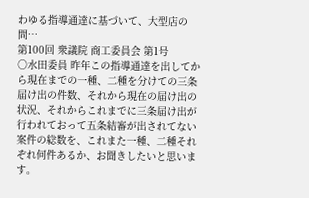わゆる指導通達に基づいて、大型店の問…
第100回 衆議院 商工委員会 第1号
○水田委員 昨年この指導通達を出してから現在までの一種、二種を分けての三条届け出の件数、それから現在の届け出の状況、それからこれまでに三条届け出が行われておって五条結審が出されてない案件の総数を、これまた一種、二種それぞれ何件あるか、お聞きしたいと思います。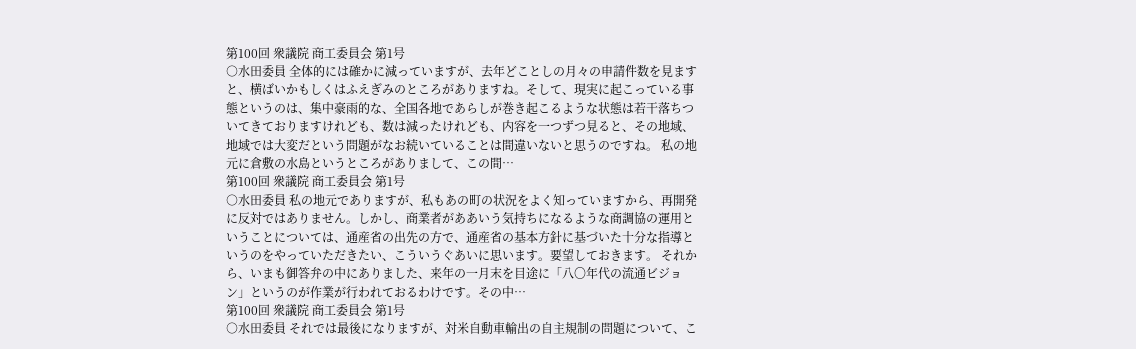第100回 衆議院 商工委員会 第1号
○水田委員 全体的には確かに減っていますが、去年どことしの月々の申請件数を見ますと、横ばいかもしくはふえぎみのところがありますね。そして、現実に起こっている事態というのは、集中豪雨的な、全国各地であらしが巻き起こるような状態は若干落ちついてきておりますけれども、数は減ったけれども、内容を一つずつ見ると、その地域、地域では大変だという問題がなお続いていることは間違いないと思うのですね。 私の地元に倉敷の水島というところがありまして、この間…
第100回 衆議院 商工委員会 第1号
○水田委員 私の地元でありますが、私もあの町の状況をよく知っていますから、再開発に反対ではありません。しかし、商業者がああいう気持ちになるような商調協の運用ということについては、通産省の出先の方で、通産省の基本方針に基づいた十分な指導というのをやっていただきたい、こういうぐあいに思います。要望しておきます。 それから、いまも御答弁の中にありました、来年の一月末を目途に「八〇年代の流通ビジョン」というのが作業が行われておるわけです。その中…
第100回 衆議院 商工委員会 第1号
○水田委員 それでは最後になりますが、対米自動車輸出の自主規制の問題について、こ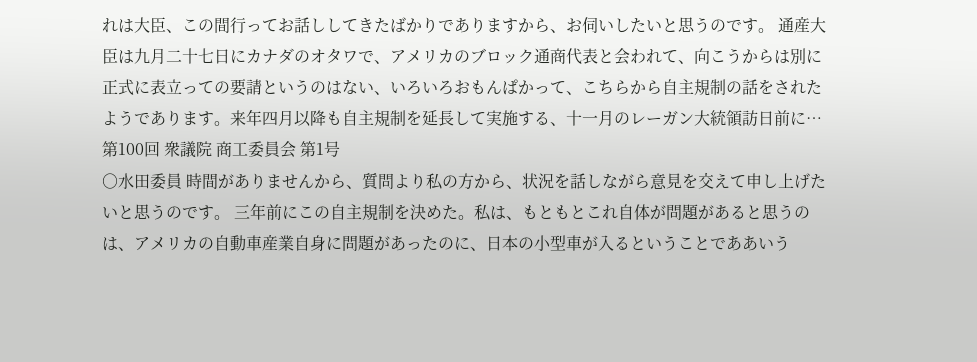れは大臣、この間行ってお話ししてきたばかりでありますから、お伺いしたいと思うのです。 通産大臣は九月二十七日にカナダのオタワで、アメリカのブロック通商代表と会われて、向こうからは別に正式に表立っての要請というのはない、いろいろおもんぱかって、こちらから自主規制の話をされたようであります。来年四月以降も自主規制を延長して実施する、十一月のレーガン大統領訪日前に…
第100回 衆議院 商工委員会 第1号
○水田委員 時間がありませんから、質問より私の方から、状況を話しながら意見を交えて申し上げたいと思うのです。 三年前にこの自主規制を決めた。私は、もともとこれ自体が問題があると思うのは、アメリカの自動車産業自身に問題があったのに、日本の小型車が入るということでああいう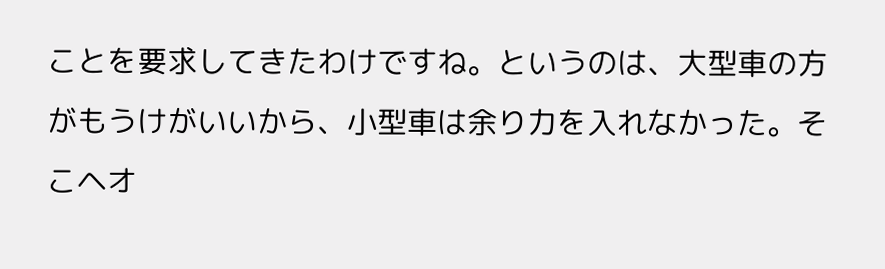ことを要求してきたわけですね。というのは、大型車の方がもうけがいいから、小型車は余り力を入れなかった。そこヘオ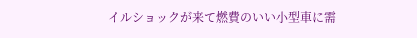イルショックが来て燃費のいい小型車に需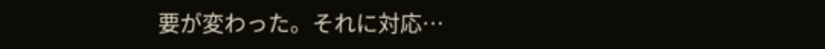要が変わった。それに対応…